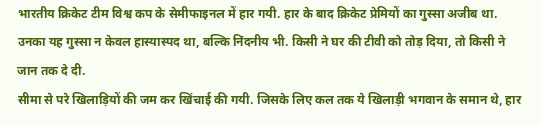भारतीय क्रिकेट टीम विश्व कप के सेमीफाइनल में हार गयी. हार के बाद क्रिकेट प्रेमियों का गुस्सा अजीब था. उनका यह गुस्सा न केवल हास्यास्पद था, बल्कि निंदनीय भी. किसी ने घर की टीवी को तोड़ दिया, तो किसी ने जान तक दे दी.
सीमा से परे खिलाड़ियों की जम कर खिंचाई की गयी. जिसके लिए कल तक ये खिलाड़ी भगवान के समान थे, हार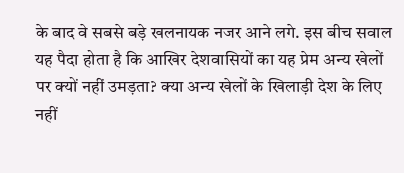के बाद वे सबसे बड़े खलनायक नजर आने लगे. इस बीच सवाल यह पैदा होता है कि आखिर देशवासियों का यह प्रेम अन्य खेलों पर क्यों नहीं उमड़ता? क्या अन्य खेलों के खिलाड़ी देश के लिए नहीं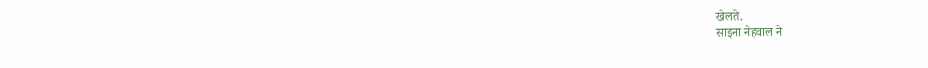खेलते.
साइना नेहवाल ने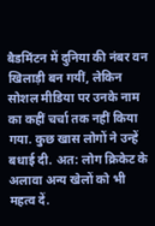बैडमिंटन में दुनिया की नंबर वन खिलाड़ी बन गयीं, लेकिन सोशल मीडिया पर उनके नाम का कहीं चर्चा तक नहीं किया गया. कुछ खास लोगों ने उन्हें बधाई दी. अत: लोग क्रिकेट के अलावा अन्य खेलों को भी महत्व दें.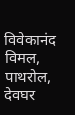विवेकानंद विमल, पाथरोल, देवघर